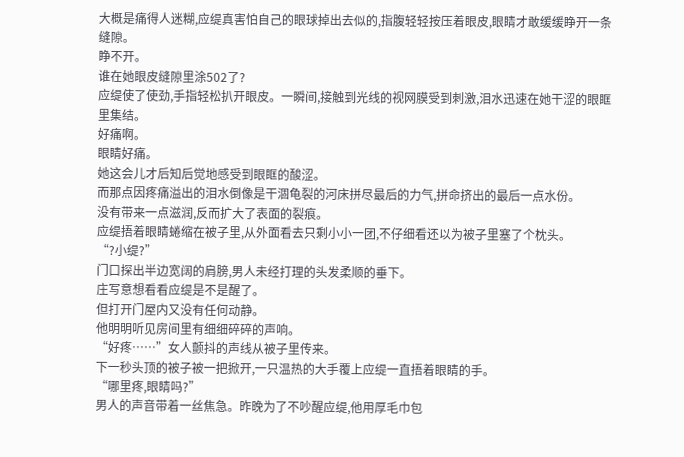大概是痛得人迷糊,应缇真害怕自己的眼球掉出去似的,指腹轻轻按压着眼皮,眼睛才敢缓缓睁开一条缝隙。
睁不开。
谁在她眼皮缝隙里涂502了?
应缇使了使劲,手指轻松扒开眼皮。一瞬间,接触到光线的视网膜受到刺激,泪水迅速在她干涩的眼眶里集结。
好痛啊。
眼睛好痛。
她这会儿才后知后觉地感受到眼眶的酸涩。
而那点因疼痛溢出的泪水倒像是干涸龟裂的河床拼尽最后的力气,拼命挤出的最后一点水份。
没有带来一点滋润,反而扩大了表面的裂痕。
应缇捂着眼睛蜷缩在被子里,从外面看去只剩小小一团,不仔细看还以为被子里塞了个枕头。
“?小缇?”
门口探出半边宽阔的肩膀,男人未经打理的头发柔顺的垂下。
庄写意想看看应缇是不是醒了。
但打开门屋内又没有任何动静。
他明明听见房间里有细细碎碎的声响。
“好疼……”女人颤抖的声线从被子里传来。
下一秒头顶的被子被一把掀开,一只温热的大手覆上应缇一直捂着眼睛的手。
“哪里疼,眼睛吗?”
男人的声音带着一丝焦急。昨晚为了不吵醒应缇,他用厚毛巾包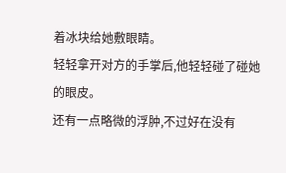着冰块给她敷眼睛。
轻轻拿开对方的手掌后,他轻轻碰了碰她的眼皮。
还有一点略微的浮肿,不过好在没有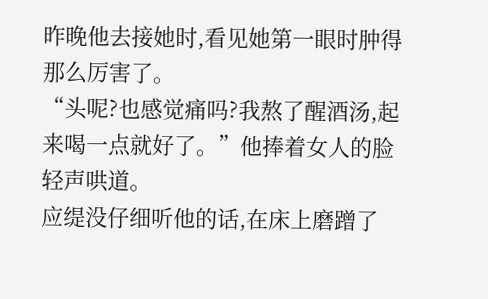昨晚他去接她时,看见她第一眼时肿得那么厉害了。
“头呢?也感觉痛吗?我熬了醒酒汤,起来喝一点就好了。”他捧着女人的脸轻声哄道。
应缇没仔细听他的话,在床上磨蹭了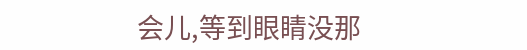会儿,等到眼睛没那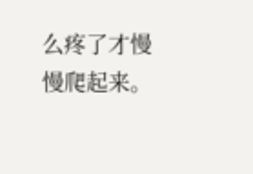么疼了才慢慢爬起来。